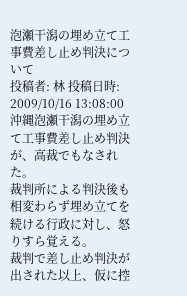泡瀬干潟の埋め立て工事費差し止め判決について
投稿者: 林 投稿日時: 2009/10/16 13:08:00
沖縄泡瀬干潟の埋め立て工事費差し止め判決が、高裁でもなされた。
裁判所による判決後も相変わらず埋め立てを続ける行政に対し、怒りすら覚える。
裁判で差し止め判決が出された以上、仮に控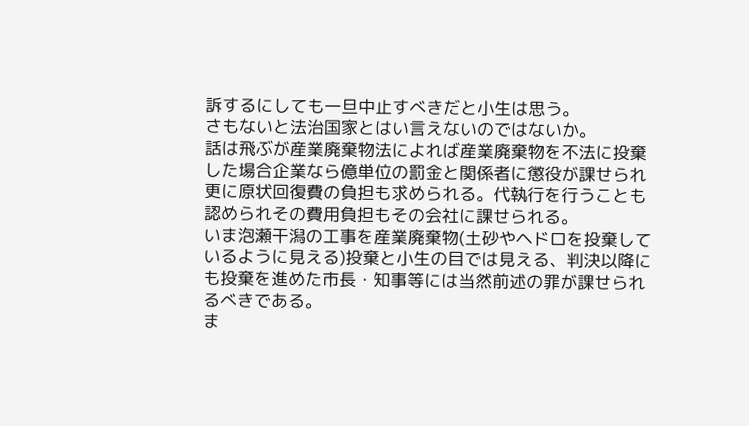訴するにしても一旦中止すべきだと小生は思う。
さもないと法治国家とはい言えないのではないか。
話は飛ぶが産業廃棄物法によれば産業廃棄物を不法に投棄した場合企業なら億単位の罰金と関係者に懲役が課せられ更に原状回復費の負担も求められる。代執行を行うことも認められその費用負担もその会社に課せられる。
いま泡瀬干潟の工事を産業廃棄物(土砂やヘドロを投棄しているように見える)投棄と小生の目では見える、判決以降にも投棄を進めた市長・知事等には当然前述の罪が課せられるべきである。
ま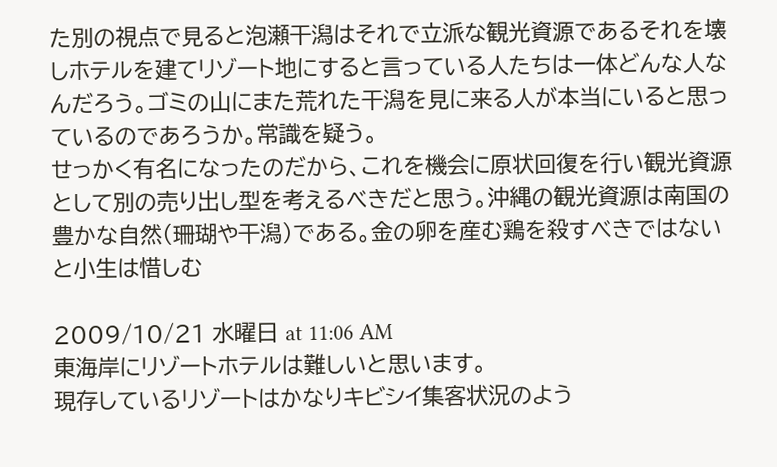た別の視点で見ると泡瀬干潟はそれで立派な観光資源であるそれを壊しホテルを建てリゾート地にすると言っている人たちは一体どんな人なんだろう。ゴミの山にまた荒れた干潟を見に来る人が本当にいると思っているのであろうか。常識を疑う。
せっかく有名になったのだから、これを機会に原状回復を行い観光資源として別の売り出し型を考えるべきだと思う。沖縄の観光資源は南国の豊かな自然(珊瑚や干潟)である。金の卵を産む鶏を殺すべきではないと小生は惜しむ

2009/10/21 水曜日 at 11:06 AM
東海岸にリゾートホテルは難しいと思います。
現存しているリゾートはかなりキビシイ集客状況のよう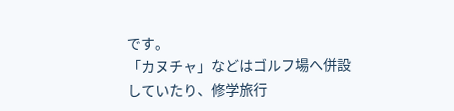です。
「カヌチャ」などはゴルフ場へ併設していたり、修学旅行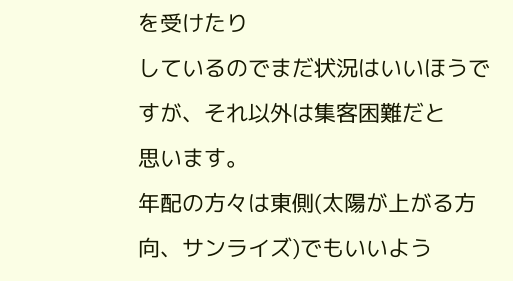を受けたり
しているのでまだ状況はいいほうですが、それ以外は集客困難だと
思います。
年配の方々は東側(太陽が上がる方向、サンライズ)でもいいよう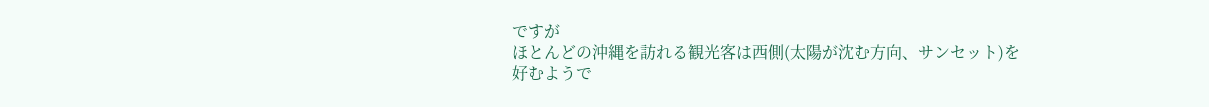ですが
ほとんどの沖縄を訪れる観光客は西側(太陽が沈む方向、サンセット)を
好むようで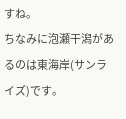すね。
ちなみに泡瀬干潟があるのは東海岸(サンライズ)です。